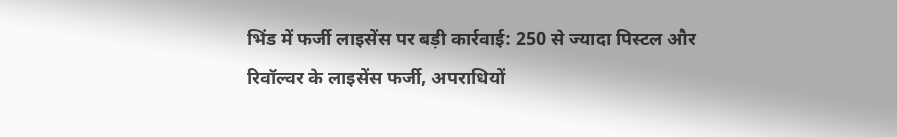भिंड में फर्जी लाइसेंस पर बड़ी कार्रवाई: 250 से ज्यादा पिस्टल और रिवॉल्वर के लाइसेंस फर्जी, अपराधियों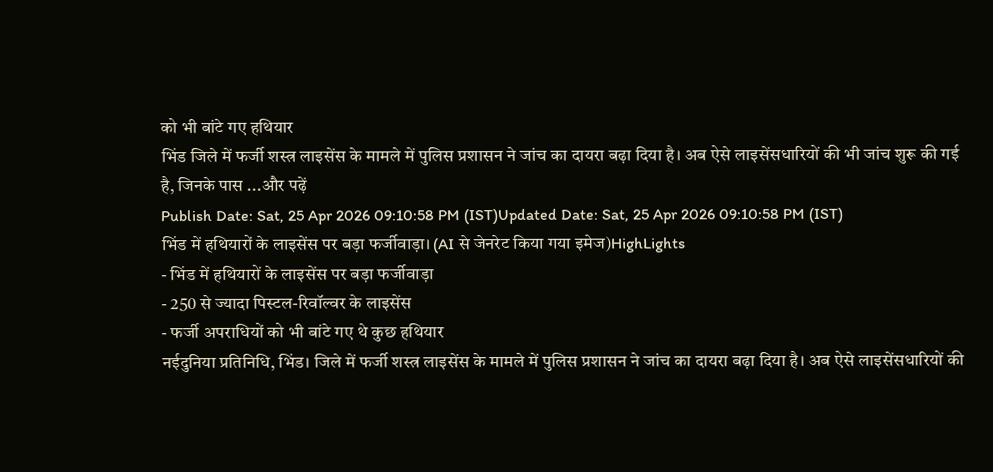को भी बांटे गए हथियार
भिंड जिले में फर्जी शस्त्र लाइसेंस के मामले में पुलिस प्रशासन ने जांच का दायरा बढ़ा दिया है। अब ऐसे लाइसेंसधारियों की भी जांच शुरू की गई है, जिनके पास ...और पढ़ें
Publish Date: Sat, 25 Apr 2026 09:10:58 PM (IST)Updated Date: Sat, 25 Apr 2026 09:10:58 PM (IST)
भिंड में हथियारों के लाइसेंस पर बड़ा फर्जीवाड़ा। (AI से जेनरेट किया गया इमेज)HighLights
- भिंड में हथियारों के लाइसेंस पर बड़ा फर्जीवाड़ा
- 250 से ज्यादा पिस्टल-रिवॉल्वर के लाइसेंस
- फर्जी अपराधियों को भी बांटे गए थे कुछ हथियार
नईदुनिया प्रतिनिधि, भिंड। जिले में फर्जी शस्त्र लाइसेंस के मामले में पुलिस प्रशासन ने जांच का दायरा बढ़ा दिया है। अब ऐसे लाइसेंसधारियों की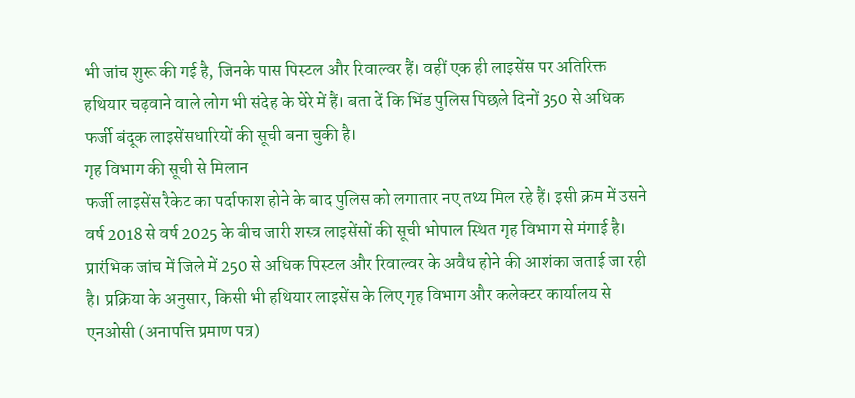भी जांच शुरू की गई है, जिनके पास पिस्टल और रिवाल्वर हैं। वहीं एक ही लाइसेंस पर अतिरिक्त हथियार चढ़वाने वाले लोग भी संदेह के घेरे में हैं। बता दें कि भिंड पुलिस पिछले दिनों 350 से अधिक फर्जी बंदूक लाइसेंसधारियों की सूची बना चुकी है।
गृह विभाग की सूची से मिलान
फर्जी लाइसेंस रैकेट का पर्दाफाश होने के बाद पुलिस को लगातार नए तथ्य मिल रहे हैं। इसी क्रम में उसने वर्ष 2018 से वर्ष 2025 के बीच जारी शस्त्र लाइसेंसों की सूची भोपाल स्थित गृह विभाग से मंगाई है। प्रारंभिक जांच में जिले में 250 से अधिक पिस्टल और रिवाल्वर के अवैध होने की आशंका जताई जा रही है। प्रक्रिया के अनुसार, किसी भी हथियार लाइसेंस के लिए गृह विभाग और कलेक्टर कार्यालय से एनओसी (अनापत्ति प्रमाण पत्र)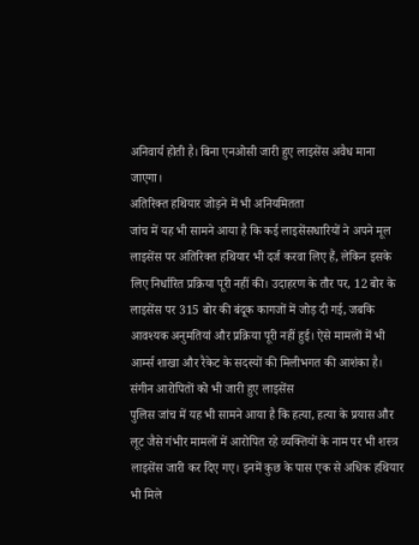अनिवार्य होती है। बिना एनओसी जारी हुए लाइसेंस अवैध माना जाएगा।
अतिरिक्त हथियार जोड़ने में भी अनियमितता
जांच में यह भी सामने आया है कि कई लाइसेंसधारियों ने अपने मूल लाइसेंस पर अतिरिक्त हथियार भी दर्ज करवा लिए हैं, लेकिन इसके लिए निर्धारित प्रक्रिया पूरी नहीं की। उदाहरण के तौर पर, 12 बोर के लाइसेंस पर 315 बोर की बंदूक कागजों में जोड़ दी गई, जबकि आवश्यक अनुमतियां और प्रक्रिया पूरी नहीं हुई। ऐसे मामलों में भी आर्म्स शाखा और रैकेट के सदस्यों की मिलीभगत की आशंका है।
संगीन आरोपितों को भी जारी हुए लाइसेंस
पुलिस जांच में यह भी सामने आया है कि हत्या, हत्या के प्रयास और लूट जैसे गंभीर मामलों में आरोपित रहे व्यक्तियों के नाम पर भी शस्त्र लाइसेंस जारी कर दिए गए। इनमें कुछ के पास एक से अधिक हथियार भी मिले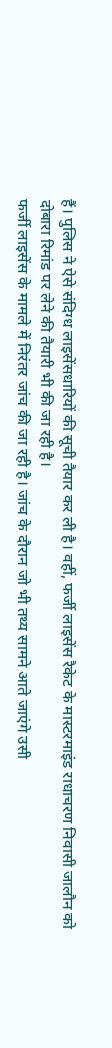हैं। पुलिस ने ऐसे संदिग्ध लाइसेंसधारियों की सूची तैयार कर ली है। वहीं, फर्जी लाइसेंस रैकेट के मास्टरमाइंड राधाचरण निवासी जालौन को दोबारा रिमांड पर लेने की तैयारी भी की जा रही है।
फर्जी लाइसेंस के मामले में निरंतर जांच की जा रही है। जांच के दौरान जो भी तथ्य सामने आते जाएंगे उसी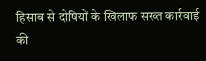हिसाब से दोषियों के खिलाफ सख्त कार्रवाई की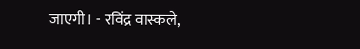जाएगी। - रविंद्र वास्कले,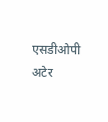एसडीओपी अटेर